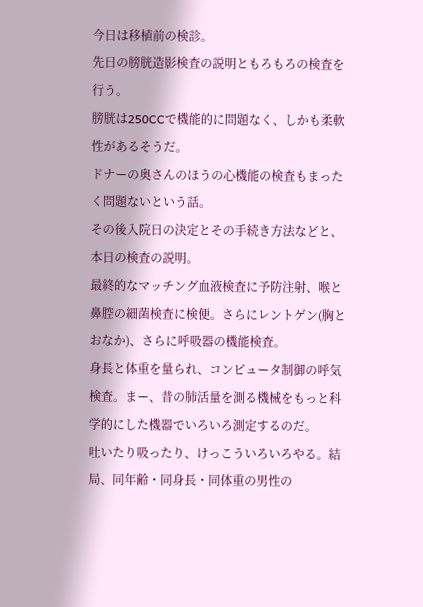今日は移植前の検診。
先日の膀胱造影検査の説明ともろもろの検査を行う。
膀胱は250CCで機能的に問題なく、しかも柔軟性があるそうだ。
ドナーの奥さんのほうの心機能の検査もまったく問題ないという話。
その後入院日の決定とその手続き方法などと、本日の検査の説明。
最終的なマッチング血液検査に予防注射、喉と鼻腔の細菌検査に検便。さらにレントゲン(胸とおなか)、さらに呼吸器の機能検査。
身長と体重を量られ、コンピュータ制御の呼気検査。まー、昔の肺活量を測る機械をもっと科学的にした機器でいろいろ測定するのだ。
吐いたり吸ったり、けっこういろいろやる。結局、同年齢・同身長・同体重の男性の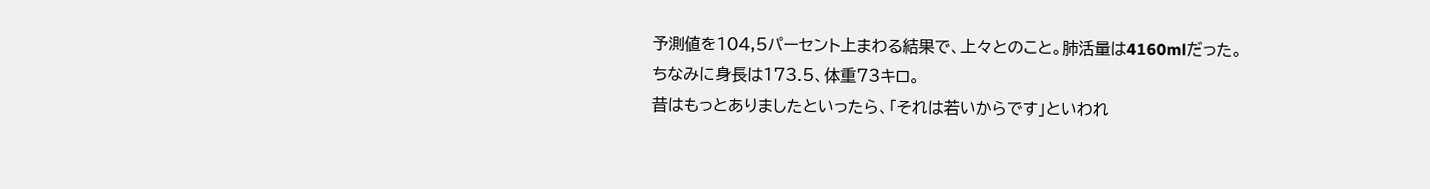予測値を104,5パーセント上まわる結果で、上々とのこと。肺活量は4160mlだった。
ちなみに身長は173.5、体重73キロ。
昔はもっとありましたといったら、「それは若いからです」といわれ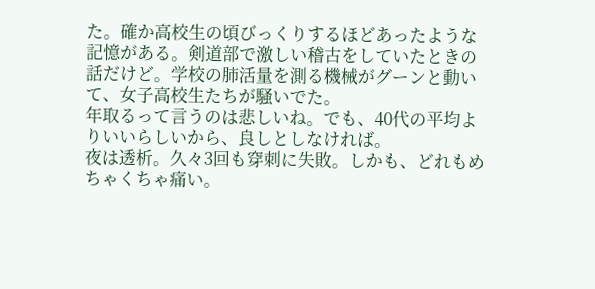た。確か高校生の頃びっくりするほどあったような記憶がある。剣道部で激しい稽古をしていたときの話だけど。学校の肺活量を測る機械がグーンと動いて、女子高校生たちが騒いでた。
年取るって言うのは悲しいね。でも、40代の平均よりいいらしいから、良しとしなければ。
夜は透析。久々3回も穿刺に失敗。しかも、どれもめちゃくちゃ痛い。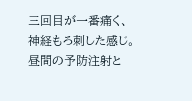三回目が一番痛く、神経もろ刺した感じ。
昼間の予防注射と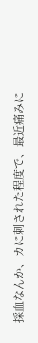採血なんか、カに刺された程度で、最近痛みに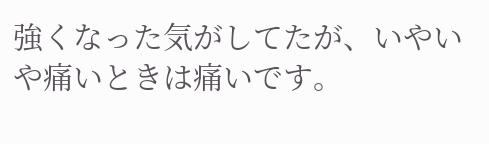強くなった気がしてたが、いやいや痛いときは痛いです。